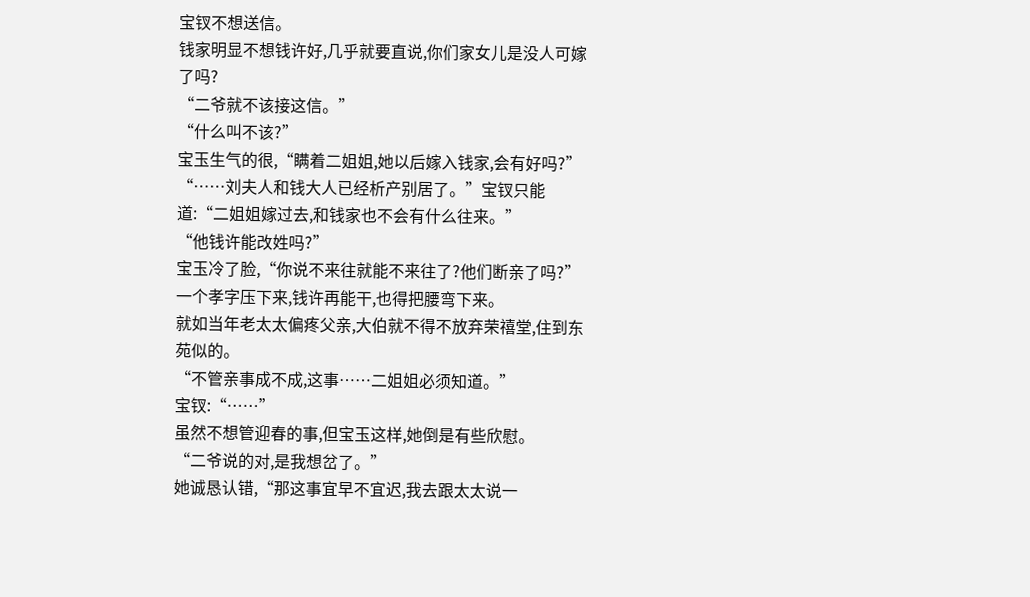宝钗不想送信。
钱家明显不想钱许好,几乎就要直说,你们家女儿是没人可嫁了吗?
“二爷就不该接这信。”
“什么叫不该?”
宝玉生气的很,“瞒着二姐姐,她以后嫁入钱家,会有好吗?”
“……刘夫人和钱大人已经析产别居了。”宝钗只能道:“二姐姐嫁过去,和钱家也不会有什么往来。”
“他钱许能改姓吗?”
宝玉冷了脸,“你说不来往就能不来往了?他们断亲了吗?”
一个孝字压下来,钱许再能干,也得把腰弯下来。
就如当年老太太偏疼父亲,大伯就不得不放弃荣禧堂,住到东苑似的。
“不管亲事成不成,这事……二姐姐必须知道。”
宝钗:“……”
虽然不想管迎春的事,但宝玉这样,她倒是有些欣慰。
“二爷说的对,是我想岔了。”
她诚恳认错,“那这事宜早不宜迟,我去跟太太说一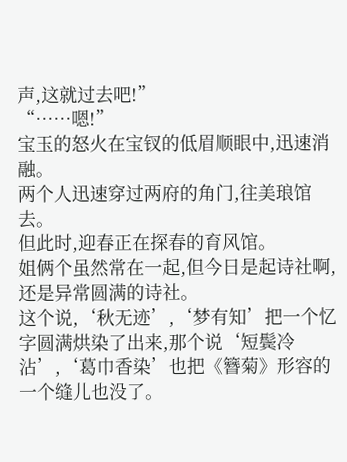声,这就过去吧!”
“……嗯!”
宝玉的怒火在宝钗的低眉顺眼中,迅速消融。
两个人迅速穿过两府的角门,往美琅馆去。
但此时,迎春正在探春的育风馆。
姐俩个虽然常在一起,但今日是起诗社啊,还是异常圆满的诗社。
这个说,‘秋无迹’,‘梦有知’把一个忆字圆满烘染了出来,那个说‘短鬓冷沾’,‘葛巾香染’也把《簪菊》形容的一个缝儿也没了。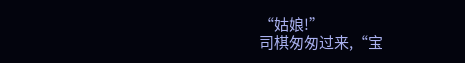“姑娘!”
司棋匆匆过来,“宝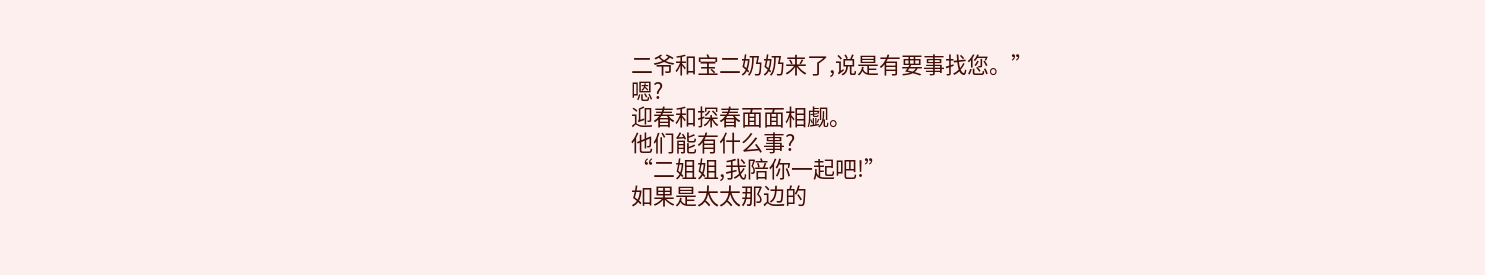二爷和宝二奶奶来了,说是有要事找您。”
嗯?
迎春和探春面面相觑。
他们能有什么事?
“二姐姐,我陪你一起吧!”
如果是太太那边的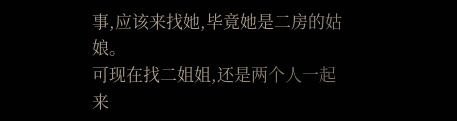事,应该来找她,毕竟她是二房的姑娘。
可现在找二姐姐,还是两个人一起来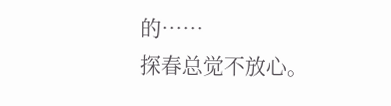的……
探春总觉不放心。